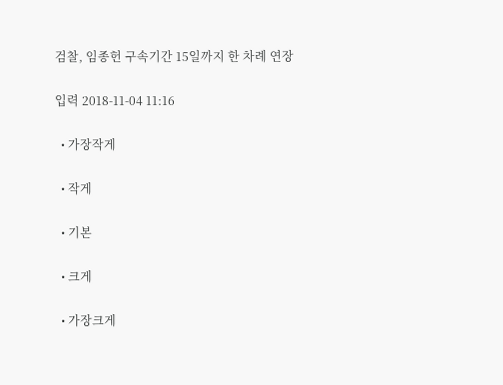검찰, 임종헌 구속기간 15일까지 한 차례 연장

입력 2018-11-04 11:16

  • 가장작게

  • 작게

  • 기본

  • 크게

  • 가장크게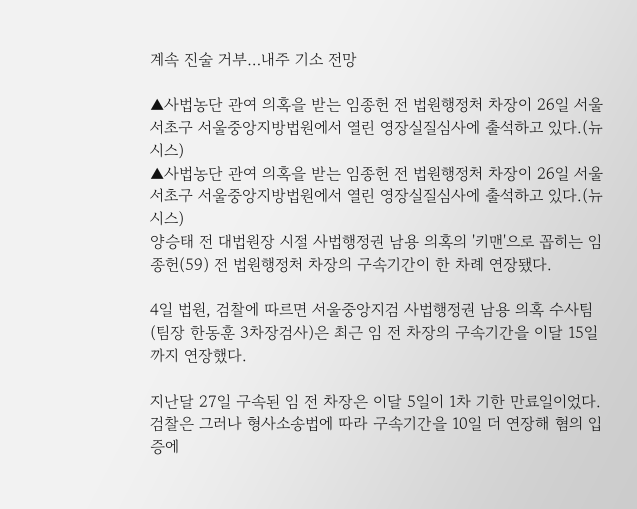계속 진술 거부…내주 기소 전망

▲사법농단 관여 의혹을 받는 임종헌 전 법원행정처 차장이 26일 서울 서초구 서울중앙지방법원에서 열린 영장실질심사에 출석하고 있다.(뉴시스)
▲사법농단 관여 의혹을 받는 임종헌 전 법원행정처 차장이 26일 서울 서초구 서울중앙지방법원에서 열린 영장실질심사에 출석하고 있다.(뉴시스)
양승태 전 대법원장 시절 사법행정권 남용 의혹의 '키맨'으로 꼽히는 임종헌(59) 전 법원행정처 차장의 구속기간이 한 차례 연장됐다.

4일 법원, 검찰에 따르면 서울중앙지검 사법행정권 남용 의혹 수사팀(팀장 한동훈 3차장검사)은 최근 임 전 차장의 구속기간을 이달 15일까지 연장했다.

지난달 27일 구속된 임 전 차장은 이달 5일이 1차 기한 만료일이었다. 검찰은 그러나 형사소송법에 따라 구속기간을 10일 더 연장해 혐의 입증에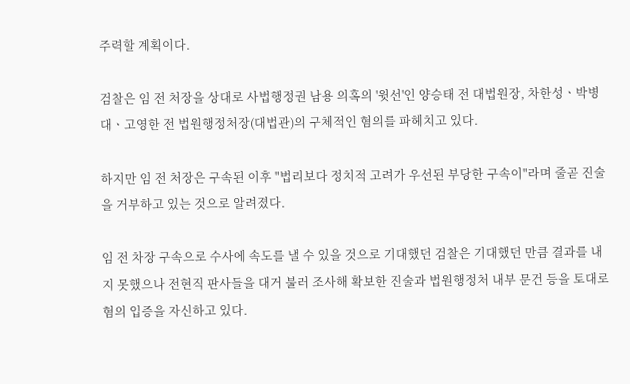주력할 계획이다.

검찰은 임 전 처장을 상대로 사법행정권 남용 의혹의 '윗선'인 양승태 전 대법원장, 차한성ㆍ박병대ㆍ고영한 전 법원행정처장(대법관)의 구체적인 혐의를 파헤치고 있다.

하지만 임 전 처장은 구속된 이후 "법리보다 정치적 고려가 우선된 부당한 구속이"라며 줄곧 진술을 거부하고 있는 것으로 알려졌다.

임 전 차장 구속으로 수사에 속도를 낼 수 있을 것으로 기대했던 검찰은 기대했던 만큼 결과를 내지 못했으나 전현직 판사들을 대거 불러 조사해 확보한 진술과 법원행정처 내부 문건 등을 토대로 혐의 입증을 자신하고 있다.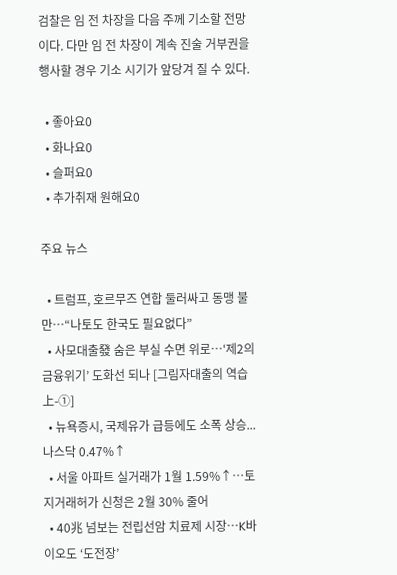검찰은 임 전 차장을 다음 주께 기소할 전망이다. 다만 임 전 차장이 계속 진술 거부권을 행사할 경우 기소 시기가 앞당겨 질 수 있다.

  • 좋아요0
  • 화나요0
  • 슬퍼요0
  • 추가취재 원해요0

주요 뉴스

  • 트럼프, 호르무즈 연합 둘러싸고 동맹 불만…“나토도 한국도 필요없다”
  • 사모대출發 숨은 부실 수면 위로…‘제2의 금융위기’ 도화선 되나 [그림자대출의 역습 上-①]
  • 뉴욕증시, 국제유가 급등에도 소폭 상승...나스닥 0.47%↑
  • 서울 아파트 실거래가 1월 1.59%↑…토지거래허가 신청은 2월 30% 줄어
  • 40兆 넘보는 전립선암 치료제 시장…K바이오도 ‘도전장’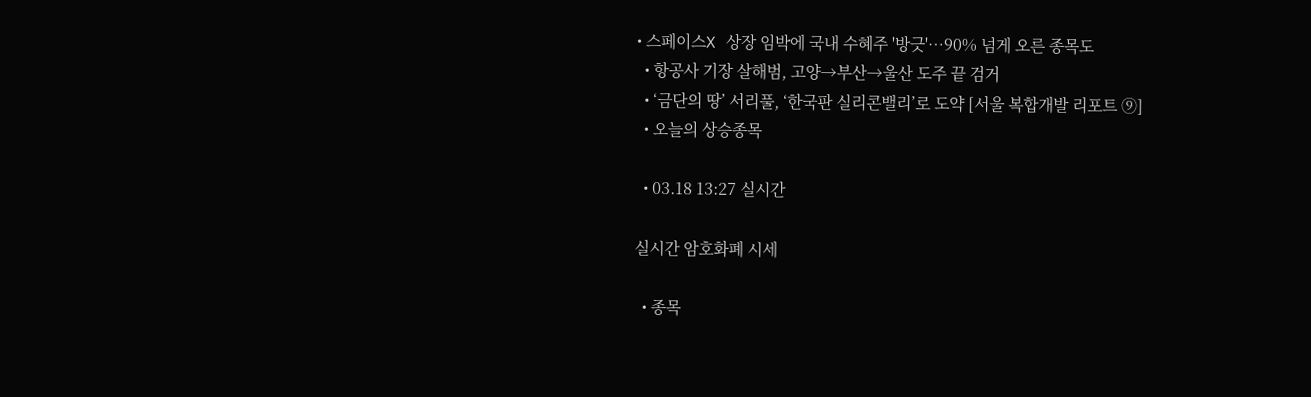• 스페이스X 상장 임박에 국내 수혜주 '방긋'…90% 넘게 오른 종목도
  • 항공사 기장 살해범, 고양→부산→울산 도주 끝 검거
  • ‘금단의 땅’ 서리풀, ‘한국판 실리콘밸리’로 도약 [서울 복합개발 리포트 ⑨]
  • 오늘의 상승종목

  • 03.18 13:27 실시간

실시간 암호화폐 시세

  • 종목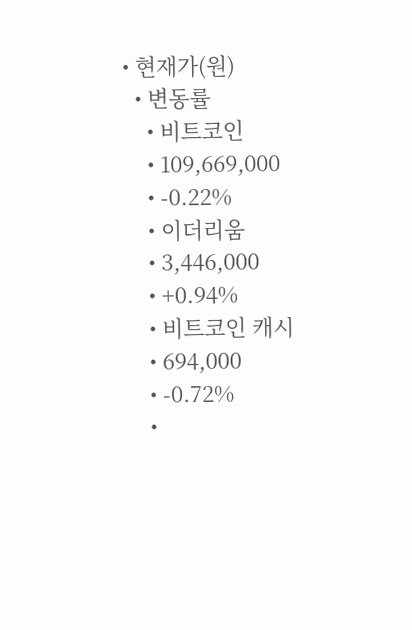• 현재가(원)
  • 변동률
    • 비트코인
    • 109,669,000
    • -0.22%
    • 이더리움
    • 3,446,000
    • +0.94%
    • 비트코인 캐시
    • 694,000
    • -0.72%
    •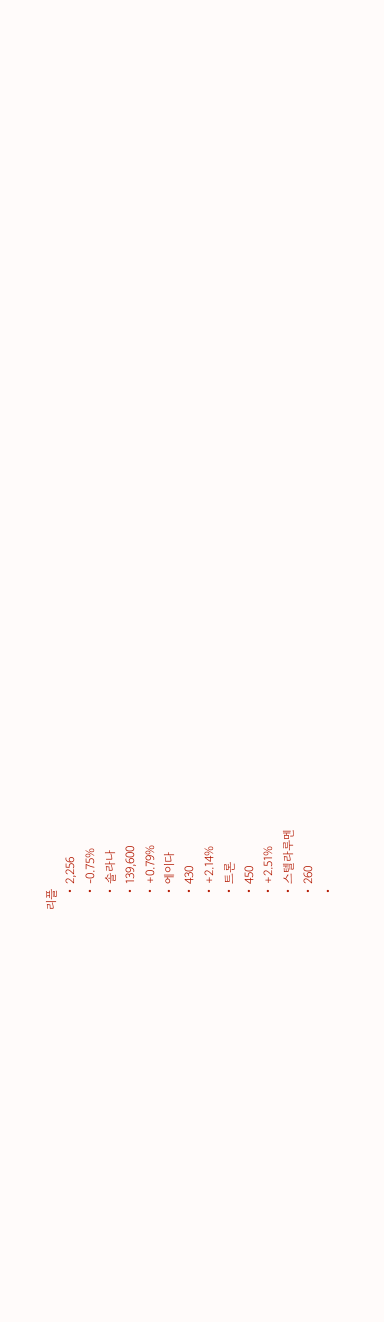리플
    • 2,256
    • -0.75%
    • 솔라나
    • 139,600
    • +0.79%
    • 에이다
    • 430
    • +2.14%
    • 트론
    • 450
    • +2.51%
    • 스텔라루멘
    • 260
    •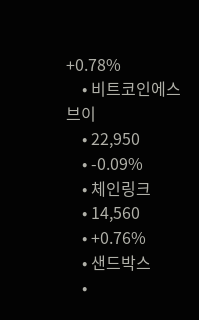+0.78%
    • 비트코인에스브이
    • 22,950
    • -0.09%
    • 체인링크
    • 14,560
    • +0.76%
    • 샌드박스
    •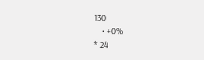130
    • +0%
* 24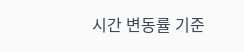시간 변동률 기준